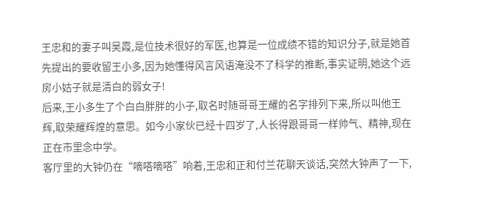王忠和的妻子叫吴霞,是位技术很好的军医,也算是一位成绩不错的知识分子,就是她首先提出的要收留王小多,因为她懂得风言风语淹没不了科学的推断,事实证明,她这个远房小姑子就是清白的弱女子!
后来,王小多生了个白白胖胖的小子,取名时随哥哥王耀的名字排列下来,所以叫他王辉,取荣耀辉煌的意思。如今小家伙已经十四岁了,人长得跟哥哥一样帅气、精神,现在正在市里念中学。
客厅里的大钟仍在“嘀嗒嘀嗒”响着,王忠和正和付兰花聊天谈话,突然大钟声了一下,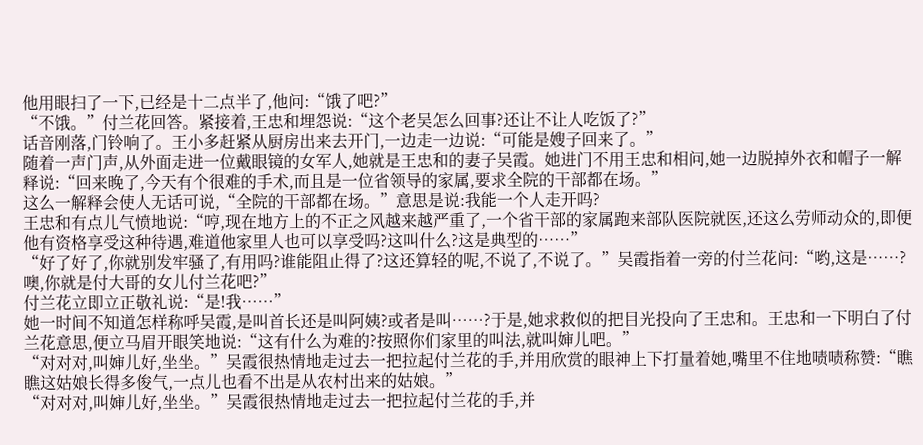他用眼扫了一下,已经是十二点半了,他问:“饿了吧?”
“不饿。”付兰花回答。紧接着,王忠和埋怨说:“这个老吴怎么回事?还让不让人吃饭了?”
话音刚落,门铃响了。王小多赶紧从厨房出来去开门,一边走一边说:“可能是嫂子回来了。”
随着一声门声,从外面走进一位戴眼镜的女军人,她就是王忠和的妻子吴霞。她进门不用王忠和相问,她一边脱掉外衣和帽子一解释说:“回来晚了,今天有个很难的手术,而且是一位省领导的家属,要求全院的干部都在场。”
这么一解释会使人无话可说,“全院的干部都在场。”意思是说:我能一个人走开吗?
王忠和有点儿气愤地说:“哼,现在地方上的不正之风越来越严重了,一个省干部的家属跑来部队医院就医,还这么劳师动众的,即便他有资格享受这种待遇,难道他家里人也可以享受吗?这叫什么?这是典型的……”
“好了好了,你就别发牢骚了,有用吗?谁能阻止得了?这还算轻的呢,不说了,不说了。”吴霞指着一旁的付兰花问:“哟,这是……?噢,你就是付大哥的女儿付兰花吧?”
付兰花立即立正敬礼说:“是!我……”
她一时间不知道怎样称呼吴霞,是叫首长还是叫阿姨?或者是叫……?于是,她求救似的把目光投向了王忠和。王忠和一下明白了付兰花意思,便立马眉开眼笑地说:“这有什么为难的?按照你们家里的叫法,就叫婶儿吧。”
“对对对,叫婶儿好,坐坐。”吴霞很热情地走过去一把拉起付兰花的手,并用欣赏的眼神上下打量着她,嘴里不住地啧啧称赞:“瞧瞧这姑娘长得多俊气,一点儿也看不出是从农村出来的姑娘。”
“对对对,叫婶儿好,坐坐。”吴霞很热情地走过去一把拉起付兰花的手,并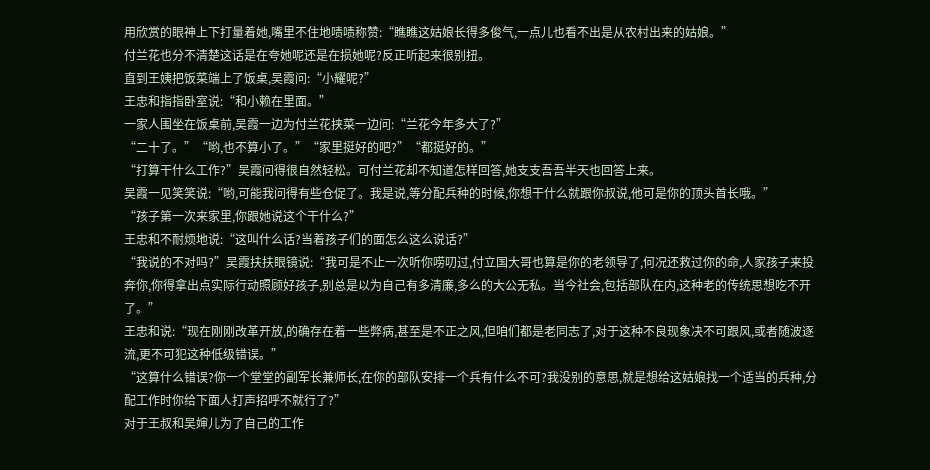用欣赏的眼神上下打量着她,嘴里不住地啧啧称赞:“瞧瞧这姑娘长得多俊气,一点儿也看不出是从农村出来的姑娘。”
付兰花也分不清楚这话是在夸她呢还是在损她呢?反正听起来很别扭。
直到王姨把饭菜端上了饭桌,吴霞问:“小耀呢?”
王忠和指指卧室说:“和小赖在里面。”
一家人围坐在饭桌前,吴霞一边为付兰花挟菜一边问:“兰花今年多大了?”
“二十了。”“哟,也不算小了。”“家里挺好的吧?”“都挺好的。”
“打算干什么工作?”吴霞问得很自然轻松。可付兰花却不知道怎样回答,她支支吾吾半天也回答上来。
吴霞一见笑笑说:“哟,可能我问得有些仓促了。我是说,等分配兵种的时候,你想干什么就跟你叔说,他可是你的顶头首长哦。”
“孩子第一次来家里,你跟她说这个干什么?”
王忠和不耐烦地说:“这叫什么话?当着孩子们的面怎么这么说话?”
“我说的不对吗?”吴霞扶扶眼镜说:“我可是不止一次听你唠叨过,付立国大哥也算是你的老领导了,何况还救过你的命,人家孩子来投奔你,你得拿出点实际行动照顾好孩子,别总是以为自己有多清廉,多么的大公无私。当今社会,包括部队在内,这种老的传统思想吃不开了。”
王忠和说:“现在刚刚改革开放,的确存在着一些弊病,甚至是不正之风,但咱们都是老同志了,对于这种不良现象决不可跟风,或者随波逐流,更不可犯这种低级错误。”
“这算什么错误?你一个堂堂的副军长兼师长,在你的部队安排一个兵有什么不可?我没别的意思,就是想给这姑娘找一个适当的兵种,分配工作时你给下面人打声招呼不就行了?”
对于王叔和吴婶儿为了自己的工作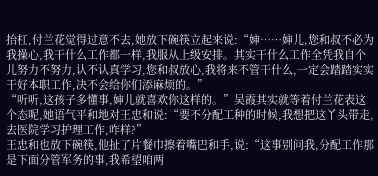抬杠,付兰花觉得过意不去,她放下碗筷立起来说:“婶……婶儿,您和叔不必为我操心,我干什么工作都一样,我服从上级安排。其实干什么工作全凭我自个儿努力不努力,认不认真学习,您和叔放心,我将来不管干什么,一定会踏踏实实干好本职工作,决不会给你们添麻烦的。”
“听听,这孩子多懂事,婶儿就喜欢你这样的。”吴霞其实就等着付兰花表这个态呢,她语气平和地对王忠和说:“要不分配工种的时候,我想把这丫头带走,去医院学习护理工作,咋样?”
王忠和也放下碗筷,他扯了片餐巾擦着嘴巴和手,说:“这事别问我,分配工作那是下面分管军务的事,我希望咱两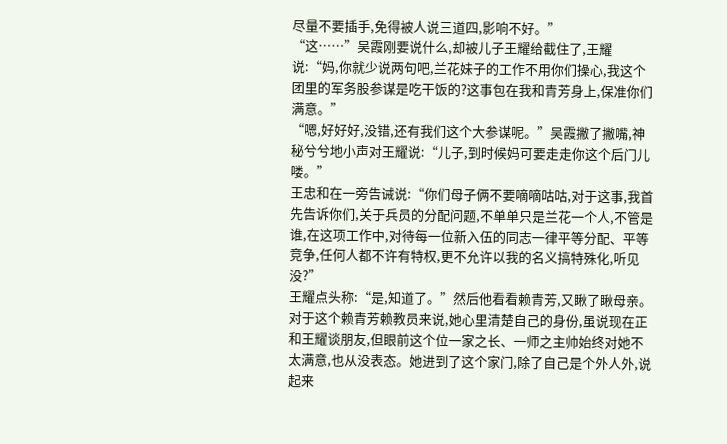尽量不要插手,免得被人说三道四,影响不好。”
“这……”吴霞刚要说什么,却被儿子王耀给截住了,王耀说:“妈,你就少说两句吧,兰花妹子的工作不用你们操心,我这个团里的军务股参谋是吃干饭的?这事包在我和青芳身上,保准你们满意。”
“嗯,好好好,没错,还有我们这个大参谋呢。”吴霞撇了撇嘴,神秘兮兮地小声对王耀说:“儿子,到时候妈可要走走你这个后门儿喽。”
王忠和在一旁告诫说:“你们母子俩不要嘀嘀咕咕,对于这事,我首先告诉你们,关于兵员的分配问题,不单单只是兰花一个人,不管是谁,在这项工作中,对待每一位新入伍的同志一律平等分配、平等竞争,任何人都不许有特权,更不允许以我的名义搞特殊化,听见没?”
王耀点头称:“是,知道了。”然后他看看赖青芳,又瞅了瞅母亲。
对于这个赖青芳赖教员来说,她心里清楚自己的身份,虽说现在正和王耀谈朋友,但眼前这个位一家之长、一师之主帅始终对她不太满意,也从没表态。她进到了这个家门,除了自己是个外人外,说起来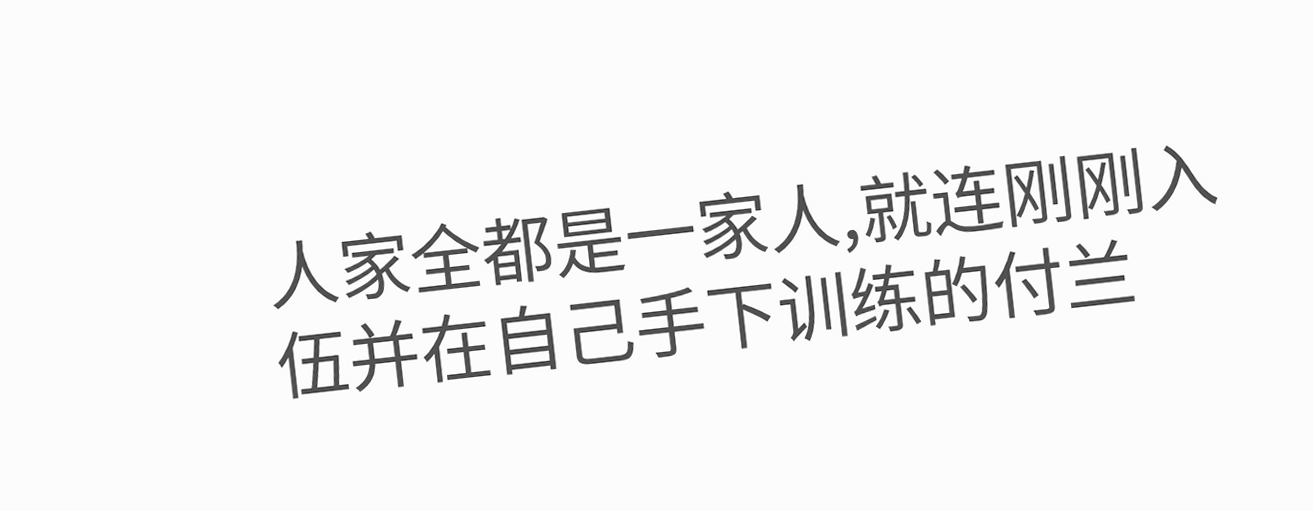人家全都是一家人,就连刚刚入伍并在自己手下训练的付兰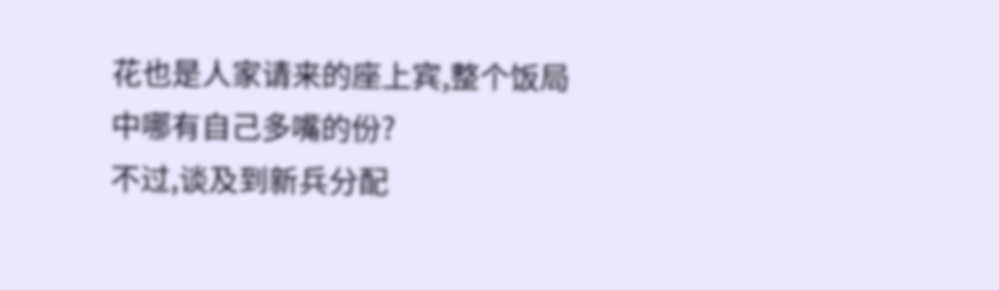花也是人家请来的座上宾,整个饭局中哪有自己多嘴的份?
不过,谈及到新兵分配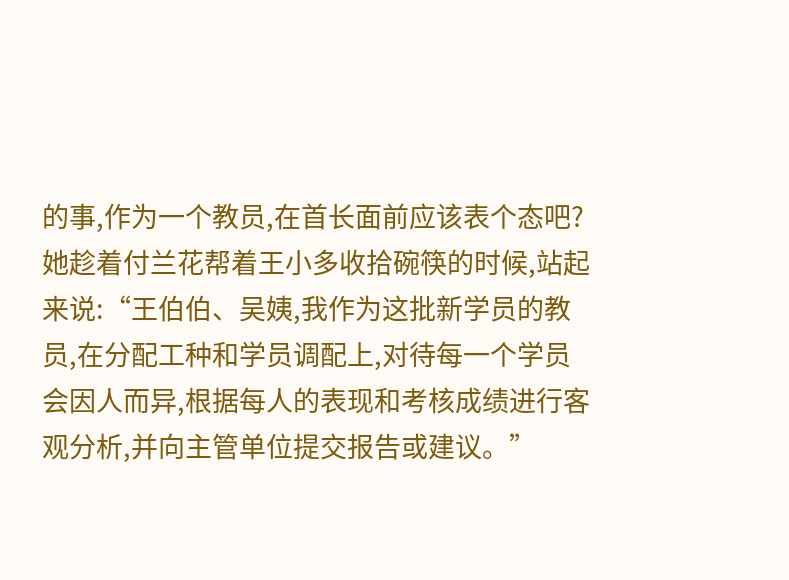的事,作为一个教员,在首长面前应该表个态吧?她趁着付兰花帮着王小多收拾碗筷的时候,站起来说:“王伯伯、吴姨,我作为这批新学员的教员,在分配工种和学员调配上,对待每一个学员会因人而异,根据每人的表现和考核成绩进行客观分析,并向主管单位提交报告或建议。”